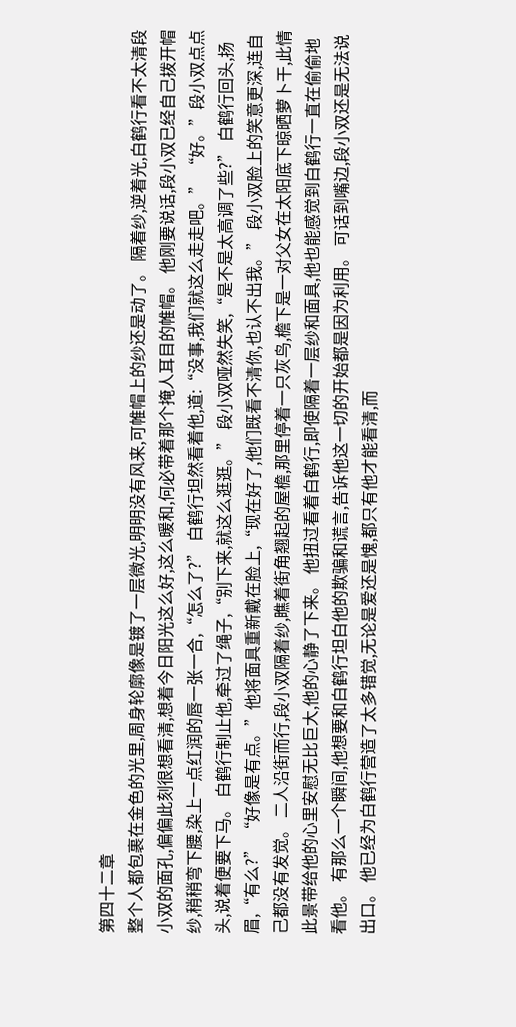第四十二章
整个人都包裹在金色的光里,周身轮廓像是镀了一层微光,明明没有风来,可帷帽上的纱还是动了。 隔着纱,逆着光,白鹤行看不太清段小双的面孔,偏偏此刻很想看清,想着今日阳光这么好,这么暖和,何必带着那个掩人耳目的帷帽。 他刚要说话,段小双已经自己拨开帽纱,稍稍弯下腰,染上一点红润的唇一张一合,“怎么了?” 白鹤行坦然看着他,道:“没事,我们就这么走走吧。” “好。”段小双点点头,说着便要下马。 白鹤行制止他,牵过了绳子,“别下来,就这么逛逛。” 段小双哑然失笑,“是不是太高调了些?” 白鹤行回头,扬眉,“有么?” “好像是有点。”他将面具重新戴在脸上,“现在好了,他们既看不清你,也认不出我。” 段小双脸上的笑意更深,连自己都没有发觉。 二人沿街而行,段小双隔着纱,瞧着街角翘起的屋檐,那里停着一只灰鸟,檐下是一对父女在太阳底下晾晒萝卜干,此情此景带给他的心里安慰无比巨大,他的心静了下来。 他扭过看着白鹤行,即使隔着一层纱和面具,他也能感觉到白鹤行一直在偷偷地看他。 有那么一个瞬间,他想要和白鹤行坦白他的欺骗和谎言,告诉他这一切的开始都是因为利用。 可话到嘴边,段小双还是无法说出口。 他已经为白鹤行营造了太多错觉,无论是爱还是愧,都只有他才能看清,而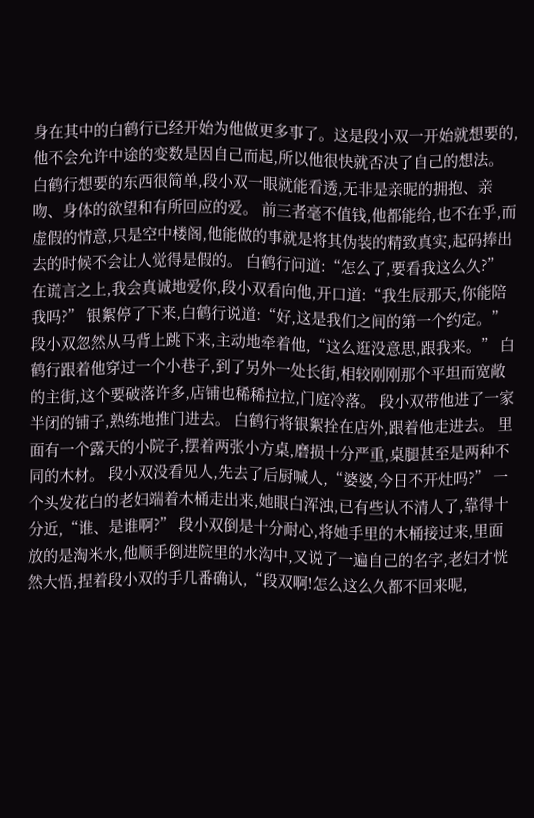身在其中的白鹤行已经开始为他做更多事了。这是段小双一开始就想要的,他不会允许中途的变数是因自己而起,所以他很快就否决了自己的想法。 白鹤行想要的东西很简单,段小双一眼就能看透,无非是亲昵的拥抱、亲吻、身体的欲望和有所回应的爱。 前三者毫不值钱,他都能给,也不在乎,而虚假的情意,只是空中楼阁,他能做的事就是将其伪装的精致真实,起码捧出去的时候不会让人觉得是假的。 白鹤行问道:“怎么了,要看我这么久?” 在谎言之上,我会真诚地爱你,段小双看向他,开口道:“我生辰那天,你能陪我吗?” 银絮停了下来,白鹤行说道:“好,这是我们之间的第一个约定。” 段小双忽然从马背上跳下来,主动地牵着他,“这么逛没意思,跟我来。” 白鹤行跟着他穿过一个小巷子,到了另外一处长街,相较刚刚那个平坦而宽敞的主街,这个要破落许多,店铺也稀稀拉拉,门庭冷落。 段小双带他进了一家半闭的铺子,熟练地推门进去。 白鹤行将银絮拴在店外,跟着他走进去。 里面有一个露天的小院子,摆着两张小方桌,磨损十分严重,桌腿甚至是两种不同的木材。 段小双没看见人,先去了后厨喊人,“婆婆,今日不开灶吗?” 一个头发花白的老妇端着木桶走出来,她眼白浑浊,已有些认不清人了,靠得十分近,“谁、是谁啊?” 段小双倒是十分耐心,将她手里的木桶接过来,里面放的是淘米水,他顺手倒进院里的水沟中,又说了一遍自己的名字,老妇才恍然大悟,捏着段小双的手几番确认,“段双啊!怎么这么久都不回来呢,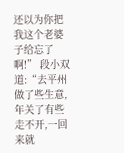还以为你把我这个老婆子给忘了啊!” 段小双道:“去平州做了些生意,年关了有些走不开,一回来就